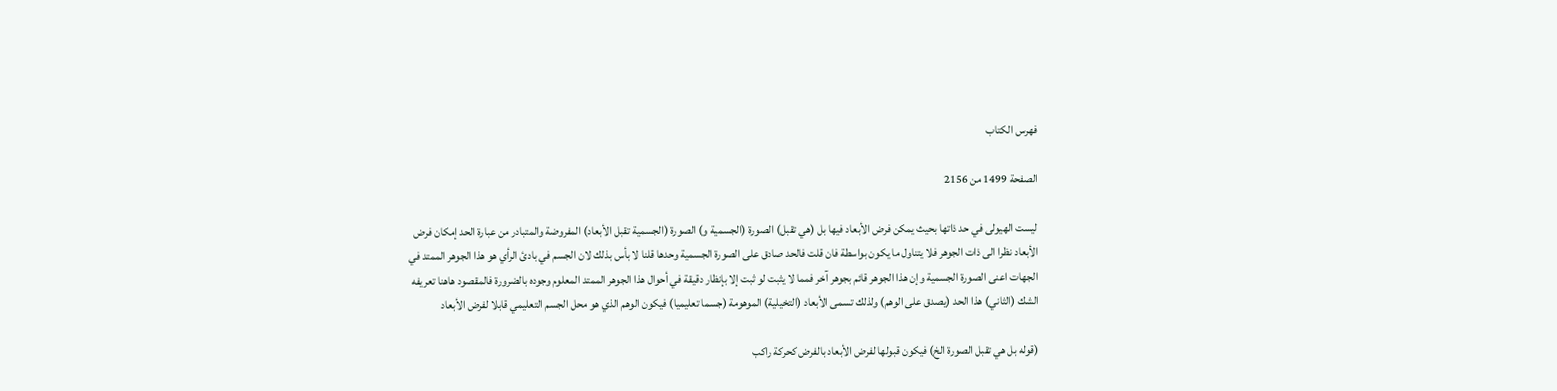فهرس الكتاب

الصفحة 1499 من 2156

ليست الهيولى في حد ذاتها بحيث يمكن فرض الأبعاد فيها بل (هي تقبل) الصورة (الجسمية و) الصورة (الجسمية تقبل الأبعاد) المفروضة والمتبادر من عبارة الحد إمكان فرض الأبعاد نظرا الى ذات الجوهر فلا يتناول ما يكون بواسطة فان قلت فالحد صادق على الصورة الجسمية وحدها قلنا لا بأس بذلك لان الجسم في بادئ الرأي هو هذا الجوهر الممتد في الجهات اعنى الصورة الجسمية وإن هذا الجوهر قائم بجوهر آخر فمما لا يثبت لو ثبت إلا بإنظار دقيقة في أحوال هذا الجوهر الممتد المعلوم وجوده بالضرورة فالمقصود هاهنا تعريفه الشك (الثاني) هذا الحد (يصدق على الوهم) ولذلك تسمى الأبعاد (التخيلية) الموهومة (جسما تعليميا) فيكون الوهم الذي هو محل الجسم التعليمي قابلا لفرض الأبعاد

(قوله بل هي تقبل الصورة الخ) فيكون قبولها لفرض الأبعاد بالفرض كحركة راكب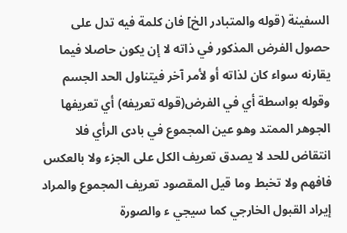السفينة (قوله والمتبادر الخ] فان كلمة فيه تدل على حصول الفرض المذكور في ذاته لا إن يكون حاصلا فيما يقارنه سواء كان لذاته أو لأمر آخر فيتناول الحد الجسم وقوله بواسطة أي في الفرض(قوله تعريفه) أي تعريفها الجوهر الممتد وهو عين المجموع في بادى الرأي فلا انتقاض للحد لا يصدق تعريف الكل على الجزء ولا بالعكس فافهم ولا تخبط وما قيل المقصود تعريف المجموع والمراد إيراد القبول الخارجي كما سيجي ء والصورة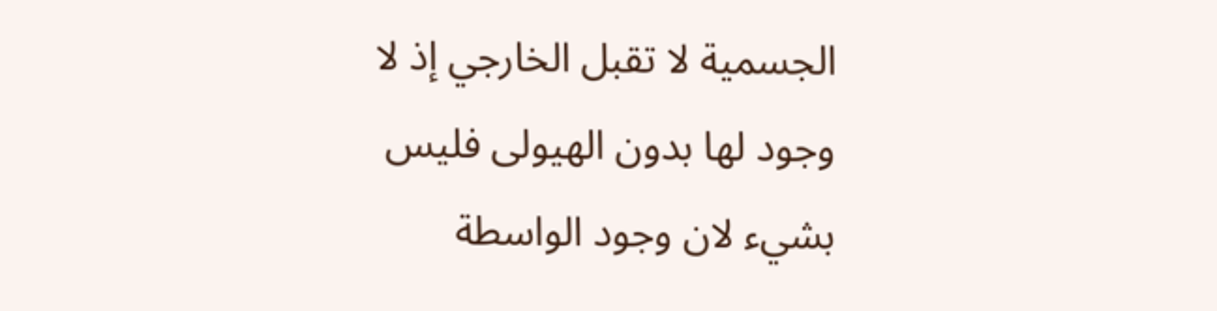الجسمية لا تقبل الخارجي إذ لا وجود لها بدون الهيولى فليس بشيء لان وجود الواسطة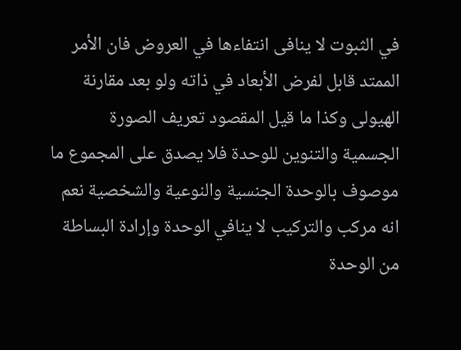في الثبوت لا ينافى انتفاءها في العروض فان الأمر الممتد قابل لفرض الأبعاد في ذاته ولو بعد مقارنة الهيولى وكذا ما قيل المقصود تعريف الصورة الجسمية والتنوين للوحدة فلا يصدق على المجموع ما موصوف بالوحدة الجنسية والنوعية والشخصية نعم انه مركب والتركيب لا ينافي الوحدة وإرادة البساطة من الوحدة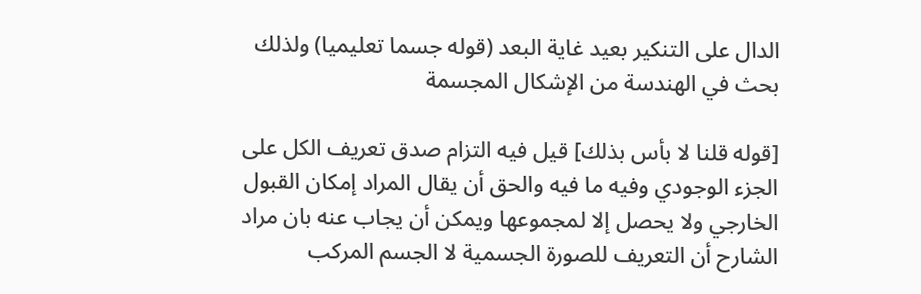الدال على التنكير بعيد غاية البعد (قوله جسما تعليميا) ولذلك بحث في الهندسة من الإشكال المجسمة

[قوله قلنا لا بأس بذلك] قيل فيه التزام صدق تعريف الكل على الجزء الوجودي وفيه ما فيه والحق أن يقال المراد إمكان القبول الخارجي ولا يحصل إلا لمجموعها ويمكن أن يجاب عنه بان مراد الشارح أن التعريف للصورة الجسمية لا الجسم المركب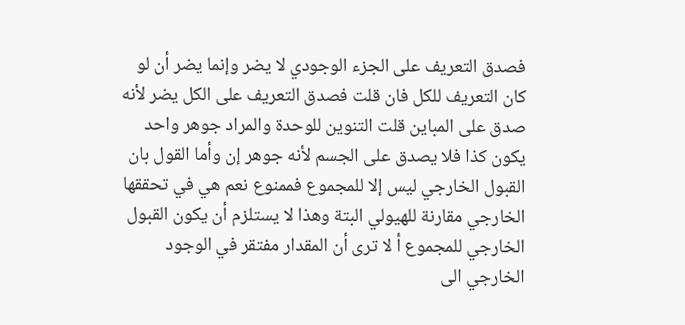فصدق التعريف على الجزء الوجودي لا يضر وإنما يضر أن لو كان التعريف للكل فان قلت فصدق التعريف على الكل يضر لأنه صدق على المباين قلت التنوين للوحدة والمراد جوهر واحد يكون كذا فلا يصدق على الجسم لأنه جوهر إن وأما القول بان القبول الخارجي ليس إلا للمجموع فممنوع نعم هي في تحققها الخارجي مقارنة للهيولي البتة وهذا لا يستلزم أن يكون القبول الخارجي للمجموع أ لا ترى أن المقدار مفتقر في الوجود الخارجي الى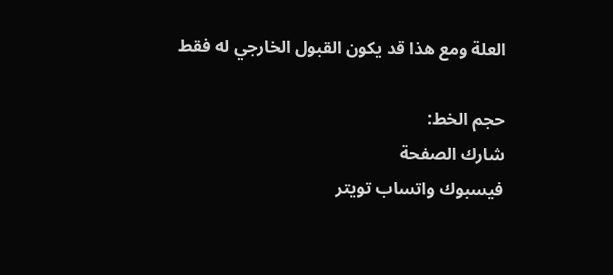العلة ومع هذا قد يكون القبول الخارجي له فقط

حجم الخط:
شارك الصفحة
فيسبوك واتساب تويتر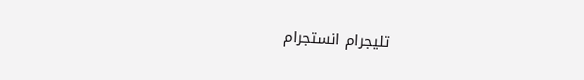تليجرام انستجرام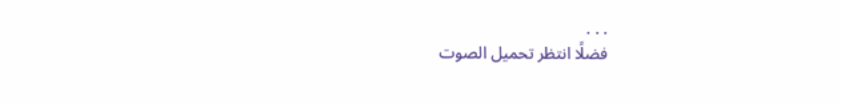. . .
فضلًا انتظر تحميل الصوت